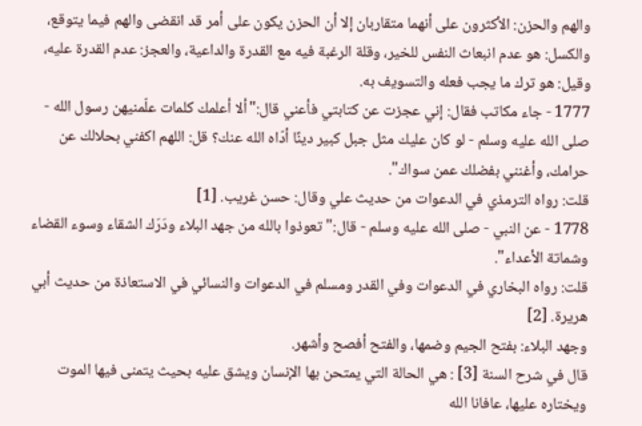والهم والحزن: الأكثرون على أنهما متقاربان إلا أن الحزن يكون على أمر قد انقضى والهم فيما يتوقع، والكسل: هو عدم انبعاث النفس للخير، وقلة الرغبة فيه مع القدرة والداعية، والعجز: عدم القدرة عليه، وقيل: هو ترك ما يجب فعله والتسويف به.
1777 - جاء مكاتب فقال: إني عجزت عن كتابتي فأعني قال:"ألا أعلمك كلمات علّمنيهن رسول الله - صلى الله عليه وسلم - لو كان عليك مثل جبل كبير دينًا أدّاه الله عنك؟ قل: اللهم اكفني بحلالك عن حرامك، وأغنني بفضلك عمن سواك".
قلت: رواه الترمذي في الدعوات من حديث علي وقال: حسن غريب. [1]
1778 - عن النبي - صلى الله عليه وسلم - قال:"تعوذوا بالله من جهد البلاء ودَرَك الشقاء وسوء القضاء وشماتة الأعداء".
قلت: رواه البخاري في الدعوات وفي القدر ومسلم في الدعوات والنسائي في الاستعاذة من حديث أبي هريرة. [2]
وجهد البلاء: بفتح الجيم وضمها، والفتح أفصح وأشهر.
قال في شرح السنة [3] : هي الحالة التي يمتحن بها الإنسان ويشق عليه بحيث يتمنى فيها الموت ويختاره عليها، عافانا الله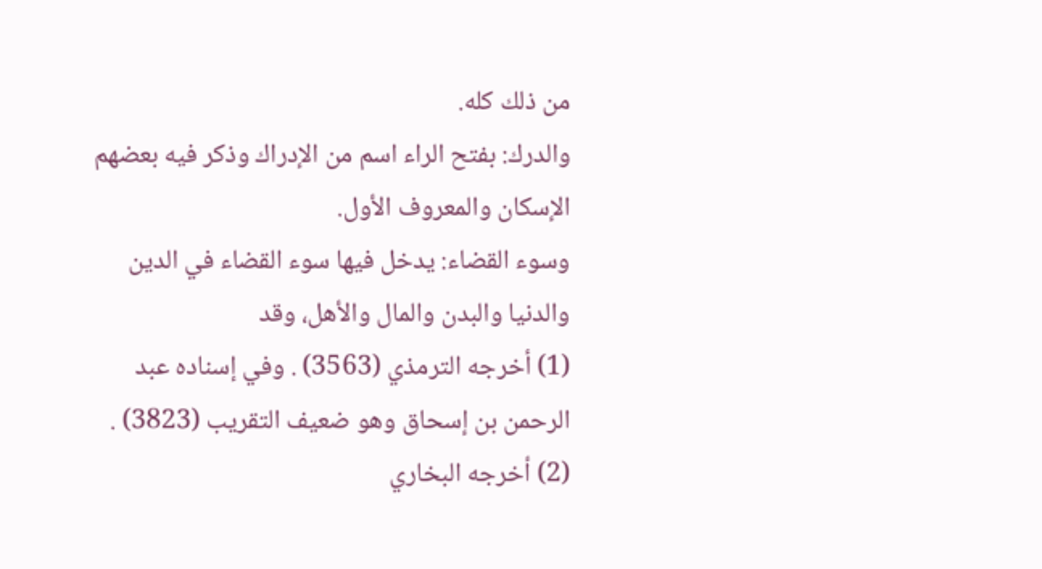من ذلك كله.
والدرك: بفتح الراء اسم من الإدراك وذكر فيه بعضهم الإسكان والمعروف الأول.
وسوء القضاء: يدخل فيها سوء القضاء في الدين والدنيا والبدن والمال والأهل، وقد
(1) أخرجه الترمذي (3563) . وفي إسناده عبد الرحمن بن إسحاق وهو ضعيف التقريب (3823) .
(2) أخرجه البخاري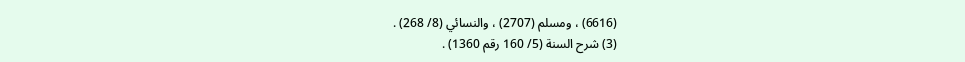(6616) ، ومسلم (2707) ، والنسائي (8/ 268) .
(3) شرح السنة (5/ 160 رقم 1360) .